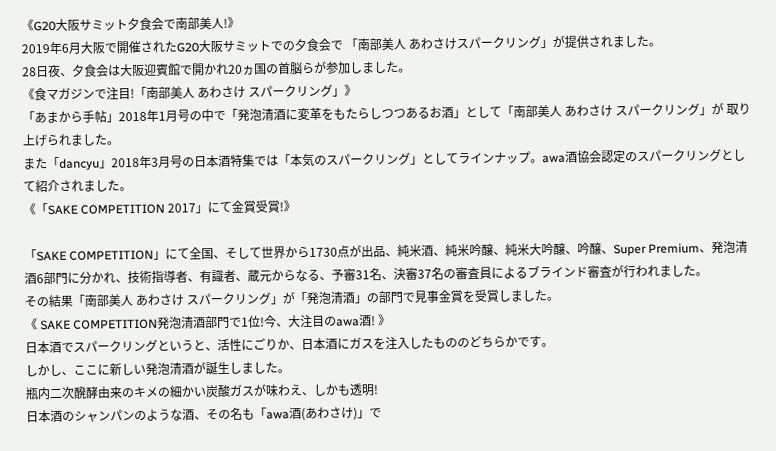《G20大阪サミット夕食会で南部美人!》
2019年6月大阪で開催されたG20大阪サミットでの夕食会で 「南部美人 あわさけスパークリング」が提供されました。
28日夜、夕食会は大阪迎賓館で開かれ20ヵ国の首脳らが参加しました。
《食マガジンで注目!「南部美人 あわさけ スパークリング」》
「あまから手帖」2018年1月号の中で「発泡清酒に変革をもたらしつつあるお酒」として「南部美人 あわさけ スパークリング」が 取り上げられました。
また「dancyu」2018年3月号の日本酒特集では「本気のスパークリング」としてラインナップ。awa酒協会認定のスパークリングとして紹介されました。
《「SAKE COMPETITION 2017」にて金賞受賞!》

「SAKE COMPETITION」にて全国、そして世界から1730点が出品、純米酒、純米吟醸、純米大吟醸、吟醸、Super Premium、発泡清酒6部門に分かれ、技術指導者、有識者、蔵元からなる、予審31名、決審37名の審査員によるブラインド審査が行われました。
その結果「南部美人 あわさけ スパークリング」が「発泡清酒」の部門で見事金賞を受賞しました。
《 SAKE COMPETITION発泡清酒部門で1位!今、大注目のawa酒! 》
日本酒でスパークリングというと、活性にごりか、日本酒にガスを注入したもののどちらかです。
しかし、ここに新しい発泡清酒が誕生しました。
瓶内二次醗酵由来のキメの細かい炭酸ガスが味わえ、しかも透明!
日本酒のシャンパンのような酒、その名も「awa酒(あわさけ)」で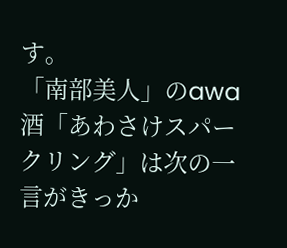す。
「南部美人」のawa酒「あわさけスパークリング」は次の一言がきっか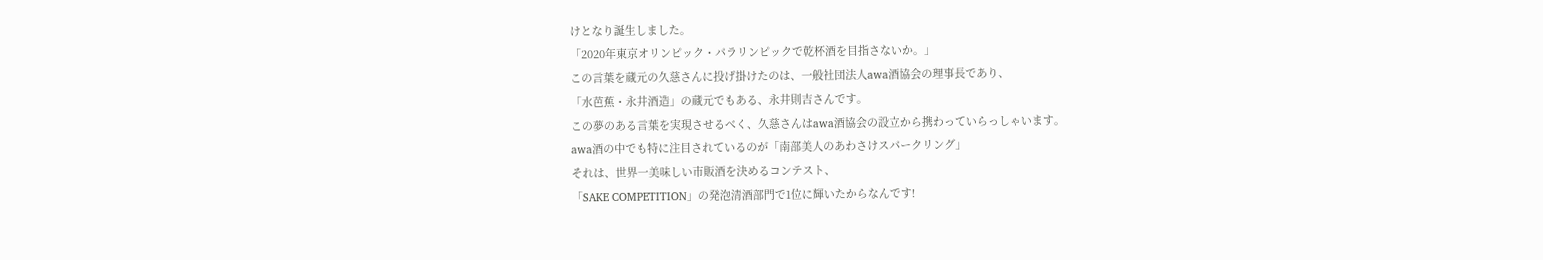けとなり誕生しました。
「2020年東京オリンピック・パラリンピックで乾杯酒を目指さないか。」
この言葉を蔵元の久慈さんに投げ掛けたのは、一般社団法人awa酒協会の理事長であり、
「水芭蕉・永井酒造」の蔵元でもある、永井則吉さんです。
この夢のある言葉を実現させるべく、久慈さんはawa酒協会の設立から携わっていらっしゃいます。
awa酒の中でも特に注目されているのが「南部美人のあわさけスパークリング」
それは、世界一美味しい市販酒を決めるコンテスト、
「SAKE COMPETITION」の発泡清酒部門で1位に輝いたからなんです!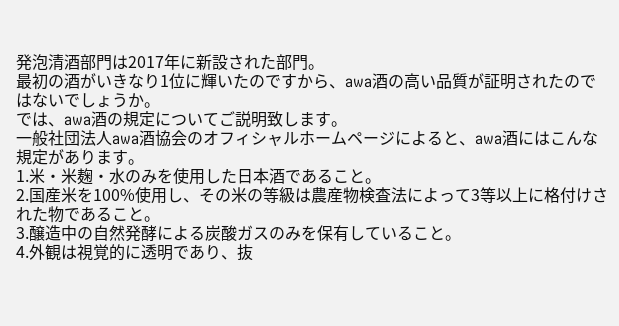発泡清酒部門は2017年に新設された部門。
最初の酒がいきなり1位に輝いたのですから、awa酒の高い品質が証明されたのではないでしょうか。
では、awa酒の規定についてご説明致します。
一般社団法人awa酒協会のオフィシャルホームページによると、awa酒にはこんな規定があります。
1.米・米麹・水のみを使用した日本酒であること。
2.国産米を100%使用し、その米の等級は農産物検査法によって3等以上に格付けされた物であること。
3.醸造中の自然発酵による炭酸ガスのみを保有していること。
4.外観は視覚的に透明であり、抜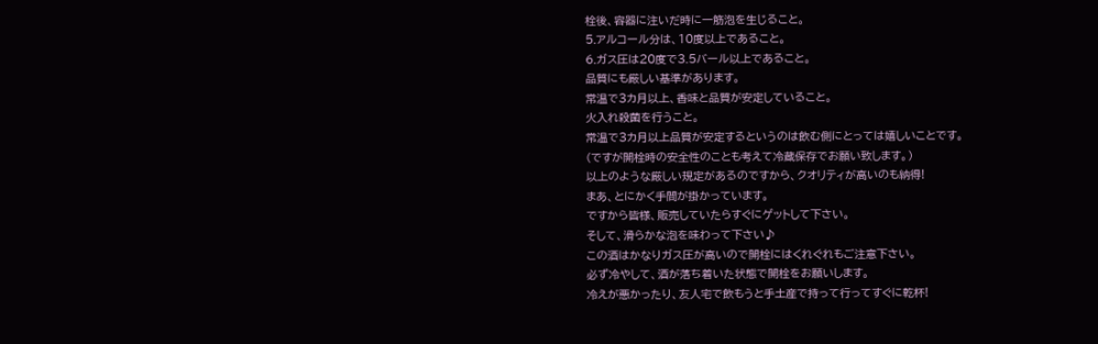栓後、容器に注いだ時に一筋泡を生じること。
5.アルコール分は、10度以上であること。
6.ガス圧は20度で3.5バール以上であること。
品質にも厳しい基準があります。
常温で3カ月以上、香味と品質が安定していること。
火入れ殺菌を行うこと。
常温で3カ月以上品質が安定するというのは飲む側にとっては嬉しいことです。
(ですが開栓時の安全性のことも考えて冷蔵保存でお願い致します。)
以上のような厳しい規定があるのですから、クオリティが高いのも納得!
まあ、とにかく手間が掛かっています。
ですから皆様、販売していたらすぐにゲットして下さい。
そして、滑らかな泡を味わって下さい♪
この酒はかなりガス圧が高いので開栓にはくれぐれもご注意下さい。
必ず冷やして、酒が落ち着いた状態で開栓をお願いします。
冷えが悪かったり、友人宅で飲もうと手土産で持って行ってすぐに乾杯!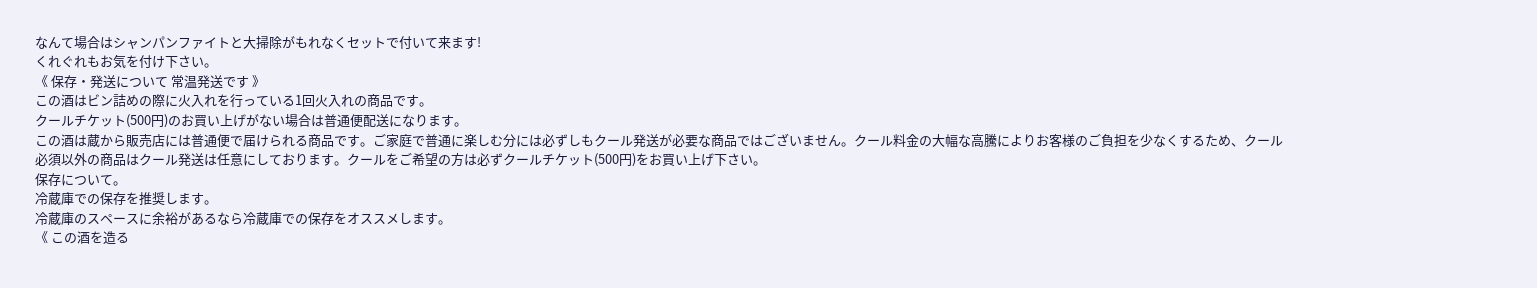なんて場合はシャンパンファイトと大掃除がもれなくセットで付いて来ます!
くれぐれもお気を付け下さい。
《 保存・発送について 常温発送です 》
この酒はビン詰めの際に火入れを行っている1回火入れの商品です。
クールチケット(500円)のお買い上げがない場合は普通便配送になります。
この酒は蔵から販売店には普通便で届けられる商品です。ご家庭で普通に楽しむ分には必ずしもクール発送が必要な商品ではございません。クール料金の大幅な高騰によりお客様のご負担を少なくするため、クール必須以外の商品はクール発送は任意にしております。クールをご希望の方は必ずクールチケット(500円)をお買い上げ下さい。
保存について。
冷蔵庫での保存を推奨します。
冷蔵庫のスペースに余裕があるなら冷蔵庫での保存をオススメします。
《 この酒を造る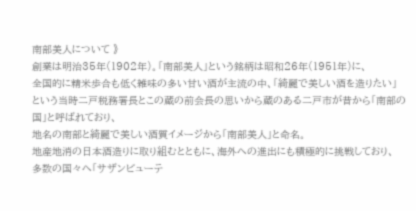南部美人について 》
創業は明治35年(1902年)。「南部美人」という銘柄は昭和26年(1951年)に、
全国的に精米歩合も低く雑味の多い甘い酒が主流の中、「綺麗で美しい酒を造りたい」
という当時二戸税務署長とこの蔵の前会長の思いから蔵のある二戸市が昔から「南部の国」と呼ばれており、
地名の南部と綺麗で美しい酒質イメージから「南部美人」と命名。
地産地消の日本酒造りに取り組むとともに、海外への進出にも積極的に挑戦しており、
多数の国々へ「サザンビューテ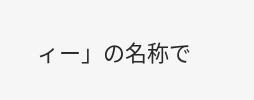ィー」の名称で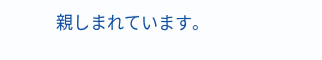親しまれています。